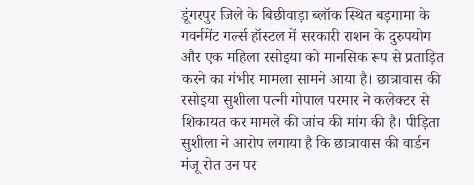डूंगरपुर जिले के बिछीवाड़ा ब्लॉक स्थित बड़गामा के गवर्नमेंट गर्ल्स हॉस्टल में सरकारी राशन के दुरुपयोग और एक महिला रसोइया को मानसिक रूप से प्रताड़ित करने का गंभीर मामला सामने आया है। छात्रावास की रसोइया सुशीला पत्नी गोपाल परमार ने कलेक्टर से शिकायत कर मामले की जांच की मांग की है। पीड़िता सुशीला ने आरोप लगाया है कि छात्रावास की वार्डन मंजू रोत उन पर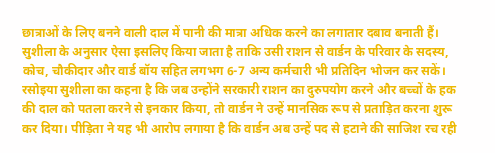छात्राओं के लिए बनने वाली दाल में पानी की मात्रा अधिक करने का लगातार दबाव बनाती हैं। सुशीला के अनुसार ऐसा इसलिए किया जाता है ताकि उसी राशन से वार्डन के परिवार के सदस्य, कोच, चौकीदार और वार्ड बॉय सहित लगभग 6-7 अन्य कर्मचारी भी प्रतिदिन भोजन कर सकें। रसोइया सुशीला का कहना है कि जब उन्होंने सरकारी राशन का दुरुपयोग करने और बच्चों के हक की दाल को पतला करने से इनकार किया, तो वार्डन ने उन्हें मानसिक रूप से प्रताड़ित करना शुरू कर दिया। पीड़िता ने यह भी आरोप लगाया है कि वार्डन अब उन्हें पद से हटाने की साजिश रच रही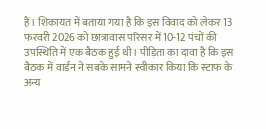हैं। शिकायत में बताया गया है कि इस विवाद को लेकर 13 फरवरी 2026 को छात्रावास परिसर में 10-12 पंचों की उपस्थिति में एक बैठक हुई थी। पीड़िता का दावा है कि इस बैठक में वार्डन ने सबके सामने स्वीकार किया कि स्टाफ के अन्य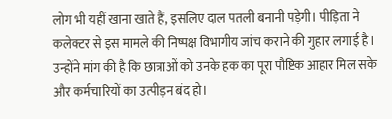लोग भी यहीं खाना खाते हैं, इसलिए दाल पतली बनानी पड़ेगी। पीड़िता ने कलेक्टर से इस मामले की निष्पक्ष विभागीय जांच कराने की गुहार लगाई है। उन्होंने मांग की है कि छात्राओं को उनके हक का पूरा पौष्टिक आहार मिल सके और कर्मचारियों का उत्पीड़न बंद हो।